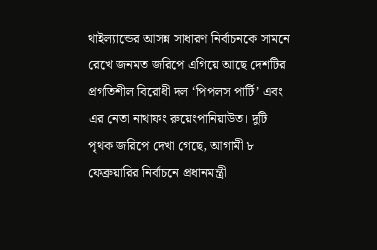থাইল্যান্ডের আসন্ন সাধারণ নির্বাচনকে সামনে রেখে জনমত জরিপে এগিয়ে আছে দেশটির প্রগতিশীল বিরোধী দল ‘পিপলস পার্টি’ এবং এর নেতা নাথাফং রুয়েংপানিয়াউত। দুটি পৃথক জরিপে দেখা গেছে, আগামী ৮ ফেব্রুয়ারির নির্বাচনে প্রধানমন্ত্রী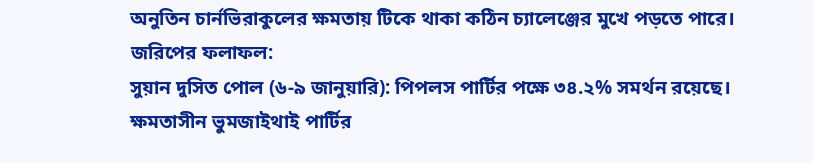অনুতিন চার্নভিরাকুলের ক্ষমতায় টিকে থাকা কঠিন চ্যালেঞ্জের মুখে পড়তে পারে।
জরিপের ফলাফল:
সুয়ান দুসিত পোল (৬-৯ জানুয়ারি): পিপলস পার্টির পক্ষে ৩৪.২% সমর্থন রয়েছে। ক্ষমতাসীন ভুমজাইথাই পার্টির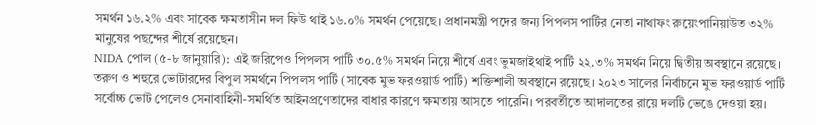সমর্থন ১৬.২% এবং সাবেক ক্ষমতাসীন দল ফিউ থাই ১৬.০% সমর্থন পেয়েছে। প্রধানমন্ত্রী পদের জন্য পিপলস পার্টির নেতা নাথাফং রুয়েংপানিয়াউত ৩২% মানুষের পছন্দের শীর্ষে রয়েছেন।
NIDA পোল (৫-৮ জানুয়ারি): এই জরিপেও পিপলস পার্টি ৩০.৫% সমর্থন নিয়ে শীর্ষে এবং ভুমজাইথাই পার্টি ২২.৩% সমর্থন নিয়ে দ্বিতীয় অবস্থানে রয়েছে।
তরুণ ও শহুরে ভোটারদের বিপুল সমর্থনে পিপলস পার্টি (সাবেক মুভ ফরওয়ার্ড পার্টি) শক্তিশালী অবস্থানে রয়েছে। ২০২৩ সালের নির্বাচনে মুভ ফরওয়ার্ড পার্টি সর্বোচ্চ ভোট পেলেও সেনাবাহিনী-সমর্থিত আইনপ্রণেতাদের বাধার কারণে ক্ষমতায় আসতে পারেনি। পরবর্তীতে আদালতের রায়ে দলটি ভেঙে দেওয়া হয়।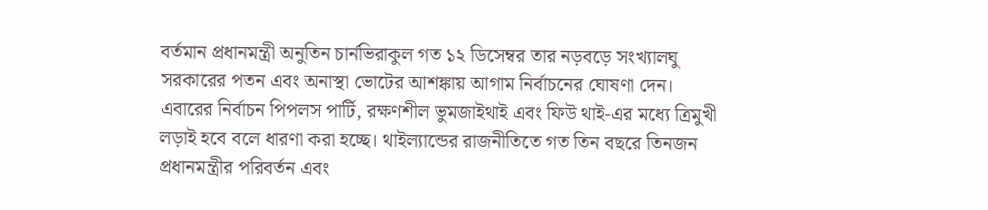বর্তমান প্রধানমন্ত্রী অনুতিন চার্নভিরাকুল গত ১২ ডিসেম্বর তার নড়বড়ে সংখ্যালঘু সরকারের পতন এবং অনাস্থা ভোটের আশঙ্কায় আগাম নির্বাচনের ঘোষণা দেন। এবারের নির্বাচন পিপলস পার্টি, রক্ষণশীল ভুমজাইথাই এবং ফিউ থাই-এর মধ্যে ত্রিমুখী লড়াই হবে বলে ধারণা করা হচ্ছে। থাইল্যান্ডের রাজনীতিতে গত তিন বছরে তিনজন প্রধানমন্ত্রীর পরিবর্তন এবং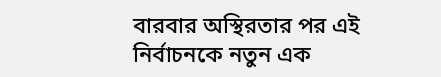বারবার অস্থিরতার পর এই নির্বাচনকে নতুন এক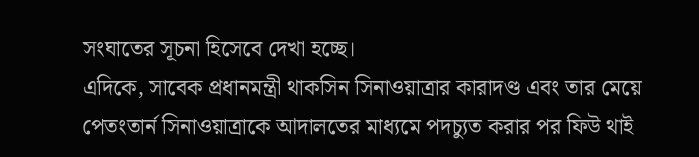সংঘাতের সূচনা হিসেবে দেখা হচ্ছে।
এদিকে, সাবেক প্রধানমন্ত্রী থাকসিন সিনাওয়াত্রার কারাদণ্ড এবং তার মেয়ে পেতংতার্ন সিনাওয়াত্রাকে আদালতের মাধ্যমে পদচ্যুত করার পর ফিউ থাই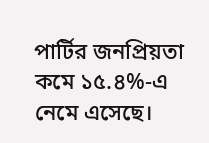পার্টির জনপ্রিয়তা কমে ১৫.৪%-এ নেমে এসেছে।